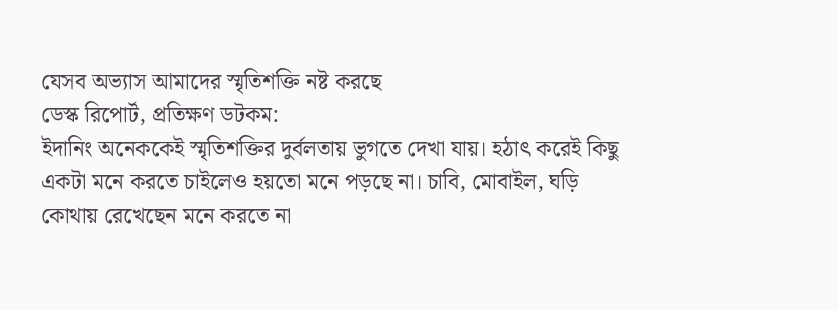যেসব অভ্যাস আমাদের স্মৃতিশক্তি নষ্ট করছে
ডেস্ক রিপোর্ট, প্রতিক্ষণ ডটকম:
ইদানিং অনেককেই স্মৃতিশক্তির দুর্বলতায় ভুগতে দেখা যায়। হঠাৎ করেই কিছু একটা মনে করতে চাইলেও হয়তো মনে পড়ছে না। চাবি, মোবাইল, ঘড়ি কোথায় রেখেছেন মনে করতে না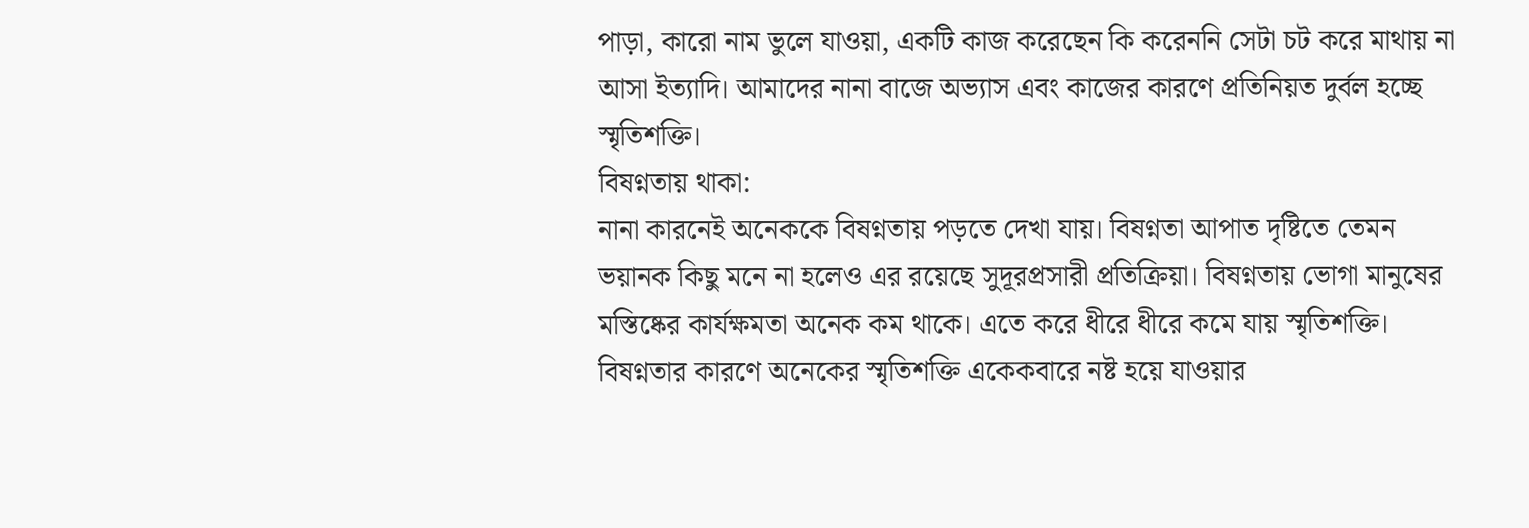পাড়া, কারো নাম ভুলে যাওয়া, একটি কাজ করেছেন কি করেননি সেটা চট করে মাথায় না আসা ইত্যাদি। আমাদের নানা বাজে অভ্যাস এবং কাজের কারণে প্রতিনিয়ত দুর্বল হচ্ছে স্মৃতিশক্তি।
বিষণ্নতায় থাকা:
নানা কারনেই অনেককে বিষণ্নতায় পড়তে দেখা যায়। বিষণ্নতা আপাত দৃষ্টিতে তেমন ভয়ানক কিছু মনে না হলেও এর রয়েছে সুদূরপ্রসারী প্রতিক্রিয়া। বিষণ্নতায় ভোগা মানুষের মস্তিষ্কের কার্যক্ষমতা অনেক কম থাকে। এতে করে ধীরে ধীরে কমে যায় স্মৃতিশক্তি। বিষণ্নতার কারণে অনেকের স্মৃতিশক্তি একেকবারে নষ্ট হয়ে যাওয়ার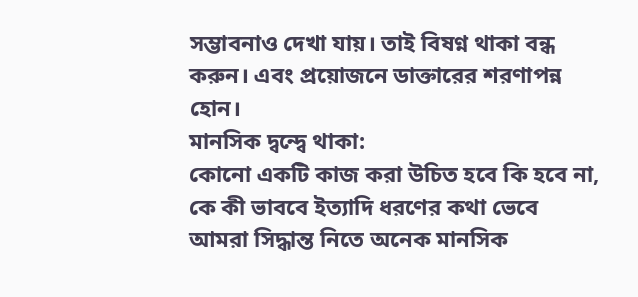সম্ভাবনাও দেখা যায়। তাই বিষণ্ন থাকা বন্ধ করুন। এবং প্রয়োজনে ডাক্তারের শরণাপন্ন হোন।
মানসিক দ্বন্দ্বে থাকা:
কোনো একটি কাজ করা উচিত হবে কি হবে না, কে কী ভাববে ইত্যাদি ধরণের কথা ভেবে আমরা সিদ্ধান্ত নিতে অনেক মানসিক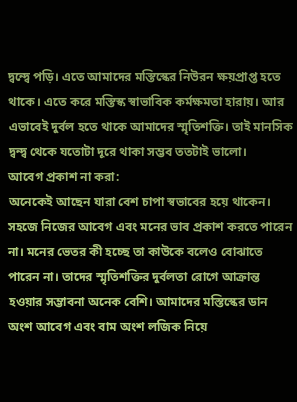দ্বন্দ্বে পড়ি। এতে আমাদের মস্তিস্কের নিউরন ক্ষয়প্রাপ্ত হতে থাকে। এতে করে মস্তিস্ক স্বাভাবিক কর্মক্ষমতা হারায়। আর এভাবেই দুর্বল হতে থাকে আমাদের স্মৃতিশক্তি। তাই মানসিক দ্বন্দ্ব থেকে যতোটা দূরে থাকা সম্ভব ততটাই ভালো।
আবেগ প্রকাশ না করা:
অনেকেই আছেন যারা বেশ চাপা স্বভাবের হয়ে থাকেন। সহজে নিজের আবেগ এবং মনের ভাব প্রকাশ করতে পারেন না। মনের ভেতর কী হচ্ছে তা কাউকে বলেও বোঝাতে পারেন না। তাদের স্মৃতিশক্তির দুর্বলতা রোগে আক্রান্ত হওয়ার সম্ভাবনা অনেক বেশি। আমাদের মস্তিস্কের ডান অংশ আবেগ এবং বাম অংশ লজিক নিয়ে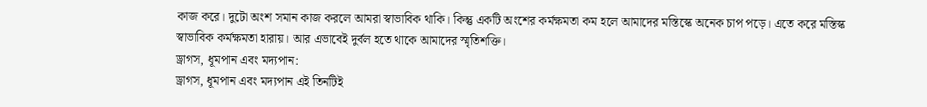কাজ করে। দুটো অংশ সমান কাজ করলে আমরা স্বাভাবিক থাকি। কিন্তু একটি অংশের কর্মক্ষমতা কম হলে আমাদের মস্তিস্কে অনেক চাপ পড়ে। এতে করে মস্তিস্ক স্বাভাবিক কর্মক্ষমতা হারায়। আর এভাবেই দুর্বল হতে থাকে আমাদের স্মৃতিশক্তি।
ড্রাগস, ধূমপান এবং মদ্যপান:
ড্রাগস, ধূমপান এবং মদ্যপান এই তিনটিই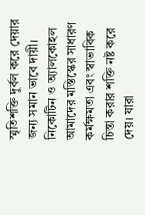স্মৃতিশক্তি দুর্বল করে দেয়ার জন্য সমান ভাবে দায়ী। নিকোটিন ও অ্যালকোহল আমাদের মস্তিস্কের সাধারণ কর্মক্ষমতা এবং স্বাভাবিক চিন্তা করার শক্তি নষ্ট করে দেয়। যারা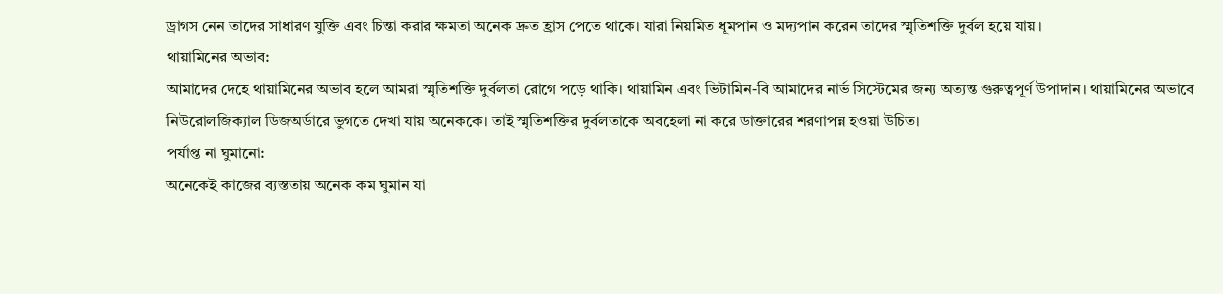ড্রাগস নেন তাদের সাধারণ যুক্তি এবং চিন্তা করার ক্ষমতা অনেক দ্রুত হ্রাস পেতে থাকে। যারা নিয়মিত ধূমপান ও মদ্যপান করেন তাদের স্মৃতিশক্তি দুর্বল হয়ে যায়।
থায়ামিনের অভাব:
আমাদের দেহে থায়ামিনের অভাব হলে আমরা স্মৃতিশক্তি দুর্বলতা রোগে পড়ে থাকি। থায়ামিন এবং ভিটামিন-বি আমাদের নার্ভ সিস্টেমের জন্য অত্যন্ত গুরুত্বপূর্ণ উপাদান। থায়ামিনের অভাবে নিউরোলজিক্যাল ডিজঅর্ডারে ভুগতে দেখা যায় অনেককে। তাই স্মৃতিশক্তির দুর্বলতাকে অবহেলা না করে ডাক্তারের শরণাপন্ন হওয়া উচিত।
পর্যাপ্ত না ঘুমানো:
অনেকেই কাজের ব্যস্ততায় অনেক কম ঘুমান যা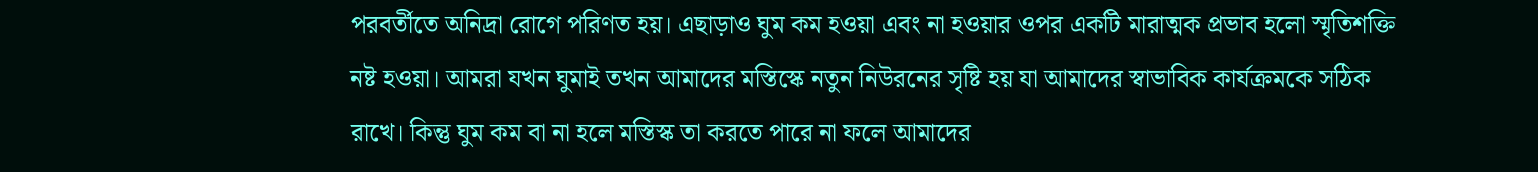পরবর্তীতে অনিদ্রা রোগে পরিণত হয়। এছাড়াও ঘুম কম হওয়া এবং না হওয়ার ওপর একটি মারাত্মক প্রভাব হলো স্মৃতিশক্তি নষ্ট হওয়া। আমরা যখন ঘুমাই তখন আমাদের মস্তিস্কে নতুন নিউরনের সৃষ্টি হয় যা আমাদের স্বাভাবিক কার্যক্রমকে সঠিক রাখে। কিন্তু ঘুম কম বা না হলে মস্তিস্ক তা করতে পারে না ফলে আমাদের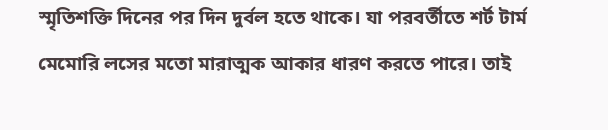স্মৃতিশক্তি দিনের পর দিন দুর্বল হতে থাকে। যা পরবর্তীতে শর্ট টার্ম মেমোরি লসের মতো মারাত্মক আকার ধারণ করতে পারে। তাই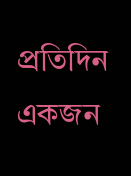প্রতিদিন একজন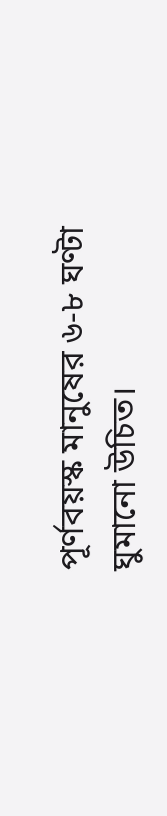পূর্ণবয়স্ক মানুষের ৬-৮ ঘণ্টা ঘুমানো উচিত।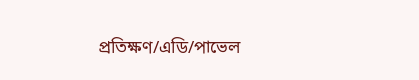প্রতিক্ষণ/এডি/পাভেল